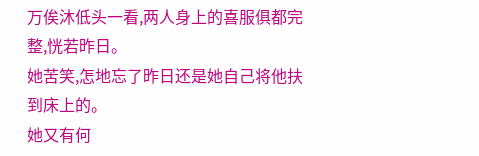万俟沐低头一看,两人身上的喜服俱都完整,恍若昨日。
她苦笑,怎地忘了昨日还是她自己将他扶到床上的。
她又有何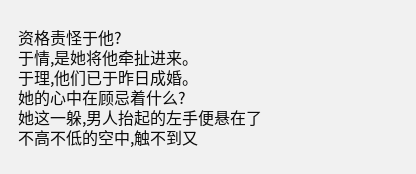资格责怪于他?
于情,是她将他牵扯进来。
于理,他们已于昨日成婚。
她的心中在顾忌着什么?
她这一躲,男人抬起的左手便悬在了不高不低的空中,触不到又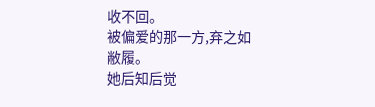收不回。
被偏爱的那一方,弃之如敝履。
她后知后觉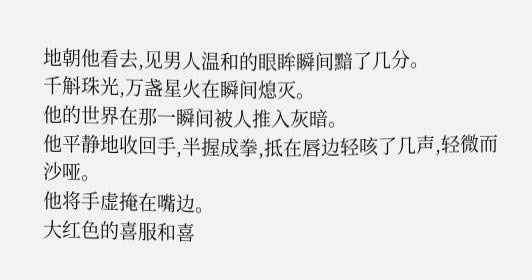地朝他看去,见男人温和的眼眸瞬间黯了几分。
千斛珠光,万盏星火在瞬间熄灭。
他的世界在那一瞬间被人推入灰暗。
他平静地收回手,半握成拳,抵在唇边轻咳了几声,轻微而沙哑。
他将手虚掩在嘴边。
大红色的喜服和喜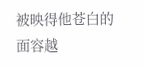被映得他苍白的面容越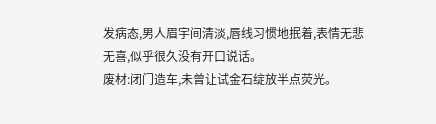发病态,男人眉宇间清淡,唇线习惯地抿着,表情无悲无喜,似乎很久没有开口说话。
废材:闭门造车,未曾让试金石绽放半点荧光。